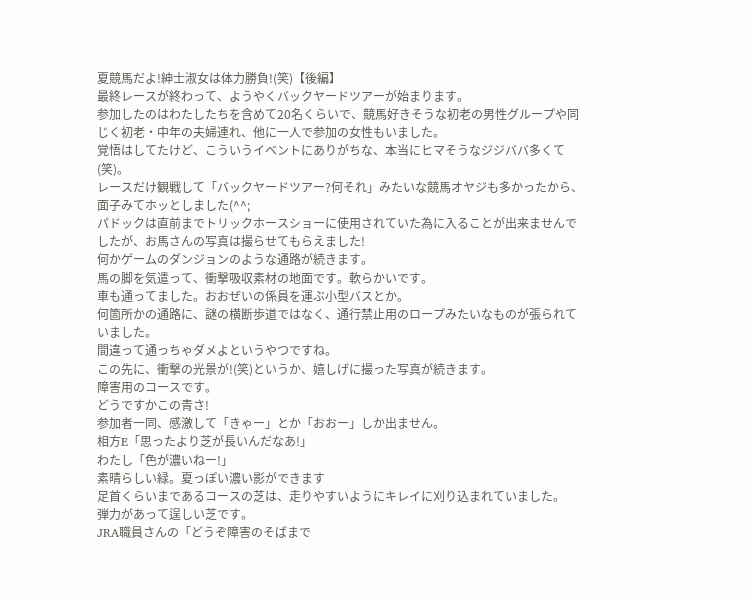夏競馬だよ!紳士淑女は体力勝負!(笑)【後編】
最終レースが終わって、ようやくバックヤードツアーが始まります。
参加したのはわたしたちを含めて20名くらいで、競馬好きそうな初老の男性グループや同じく初老・中年の夫婦連れ、他に一人で参加の女性もいました。
覚悟はしてたけど、こういうイベントにありがちな、本当にヒマそうなジジババ多くて(笑)。
レースだけ観戦して「バックヤードツアー?何それ」みたいな競馬オヤジも多かったから、面子みてホッとしました(^^;
パドックは直前までトリックホースショーに使用されていた為に入ることが出来ませんでしたが、お馬さんの写真は撮らせてもらえました!
何かゲームのダンジョンのような通路が続きます。
馬の脚を気遣って、衝撃吸収素材の地面です。軟らかいです。
車も通ってました。おおぜいの係員を運ぶ小型バスとか。
何箇所かの通路に、謎の横断歩道ではなく、通行禁止用のロープみたいなものが張られていました。
間違って通っちゃダメよというやつですね。
この先に、衝撃の光景が!(笑)というか、嬉しげに撮った写真が続きます。
障害用のコースです。
どうですかこの青さ!
参加者一同、感激して「きゃー」とか「おおー」しか出ません。
相方E「思ったより芝が長いんだなあ!」
わたし「色が濃いねー!」
素晴らしい緑。夏っぽい濃い影ができます
足首くらいまであるコースの芝は、走りやすいようにキレイに刈り込まれていました。
弾力があって逞しい芝です。
JRA職員さんの「どうぞ障害のそばまで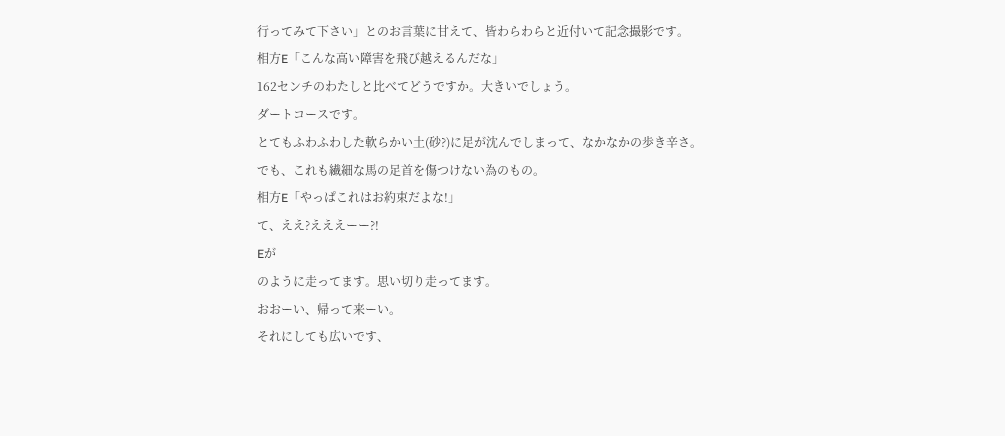行ってみて下さい」とのお言葉に甘えて、皆わらわらと近付いて記念撮影です。
相方E「こんな高い障害を飛び越えるんだな」
162センチのわたしと比べてどうですか。大きいでしょう。
ダートコースです。
とてもふわふわした軟らかい土(砂?)に足が沈んでしまって、なかなかの歩き辛さ。
でも、これも繊細な馬の足首を傷つけない為のもの。
相方E「やっぱこれはお約束だよな!」
て、ええ?えええーー?!
Eが
のように走ってます。思い切り走ってます。
おおーい、帰って来ーい。
それにしても広いです、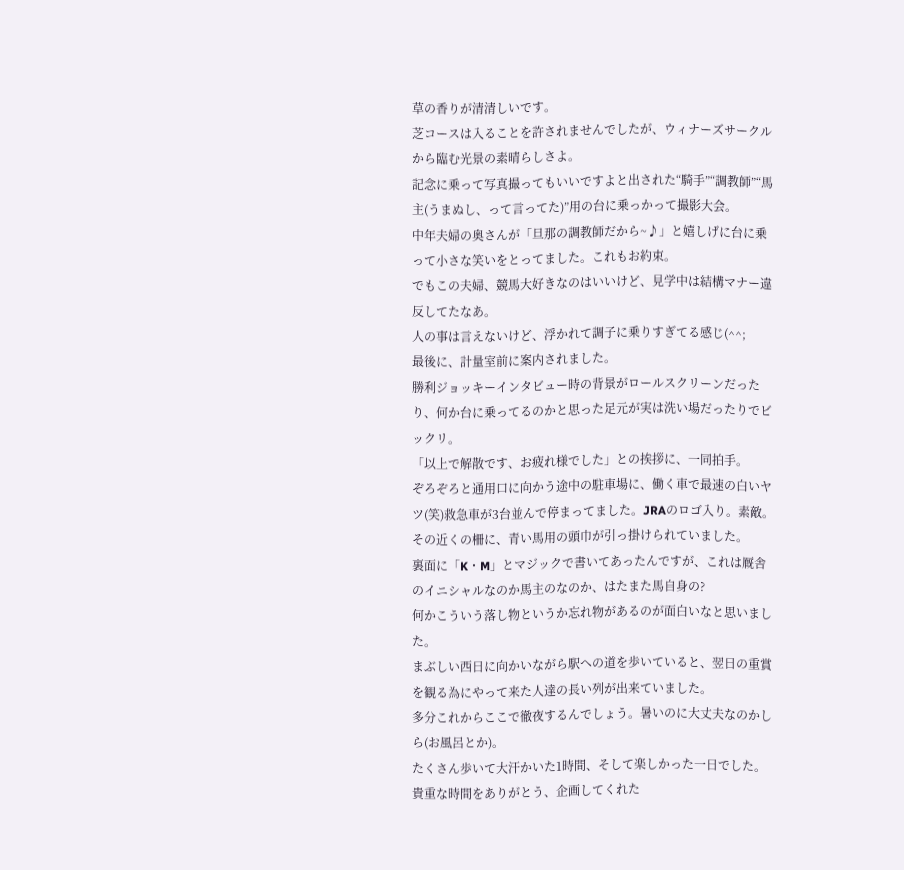草の香りが清清しいです。
芝コースは入ることを許されませんでしたが、ウィナーズサークルから臨む光景の素晴らしさよ。
記念に乗って写真撮ってもいいですよと出された“騎手”“調教師”“馬主(うまぬし、って言ってた)”用の台に乗っかって撮影大会。
中年夫婦の奥さんが「旦那の調教師だから~♪」と嬉しげに台に乗って小さな笑いをとってました。これもお約束。
でもこの夫婦、競馬大好きなのはいいけど、見学中は結構マナー違反してたなあ。
人の事は言えないけど、浮かれて調子に乗りすぎてる感じ(^^;
最後に、計量室前に案内されました。
勝利ジョッキーインタビュー時の背景がロールスクリーンだったり、何か台に乗ってるのかと思った足元が実は洗い場だったりでビックリ。
「以上で解散です、お疲れ様でした」との挨拶に、一同拍手。
ぞろぞろと通用口に向かう途中の駐車場に、働く車で最速の白いヤツ(笑)救急車が3台並んで停まってました。JRAのロゴ入り。素敵。
その近くの柵に、青い馬用の頭巾が引っ掛けられていました。
裏面に「K・M」とマジックで書いてあったんですが、これは厩舎のイニシャルなのか馬主のなのか、はたまた馬自身の?
何かこういう落し物というか忘れ物があるのが面白いなと思いました。
まぶしい西日に向かいながら駅への道を歩いていると、翌日の重賞を観る為にやって来た人達の長い列が出来ていました。
多分これからここで徹夜するんでしょう。暑いのに大丈夫なのかしら(お風呂とか)。
たくさん歩いて大汗かいた1時間、そして楽しかった一日でした。
貴重な時間をありがとう、企画してくれた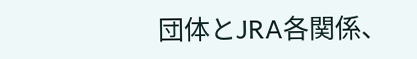団体とJRA各関係、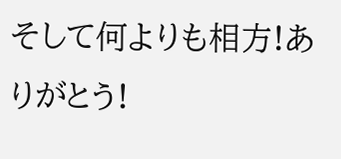そして何よりも相方!ありがとう!